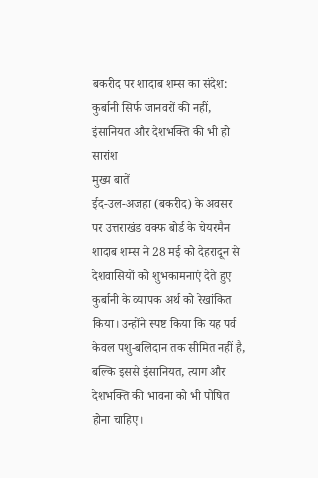बकरीद पर शादाब शम्स का संदेश: कुर्बानी सिर्फ जानवरों की नहीं, इंसानियत और देशभक्ति की भी हो
सारांश
मुख्य बातें
ईद-उल-अजहा (बकरीद) के अवसर पर उत्तराखंड वक्फ बोर्ड के चेयरमैन शादाब शम्स ने 28 मई को देहरादून से देशवासियों को शुभकामनाएं देते हुए कुर्बानी के व्यापक अर्थ को रेखांकित किया। उन्होंने स्पष्ट किया कि यह पर्व केवल पशु-बलिदान तक सीमित नहीं है, बल्कि इससे इंसानियत, त्याग और देशभक्ति की भावना को भी पोषित होना चाहिए।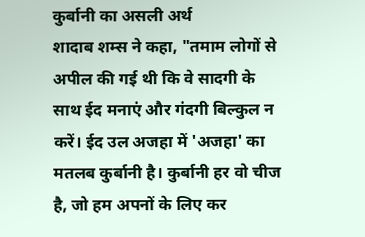कुर्बानी का असली अर्थ
शादाब शम्स ने कहा, "तमाम लोगों से अपील की गई थी कि वे सादगी के साथ ईद मनाएं और गंदगी बिल्कुल न करें। ईद उल अजहा में 'अजहा' का मतलब कुर्बानी है। कुर्बानी हर वो चीज है, जो हम अपनों के लिए कर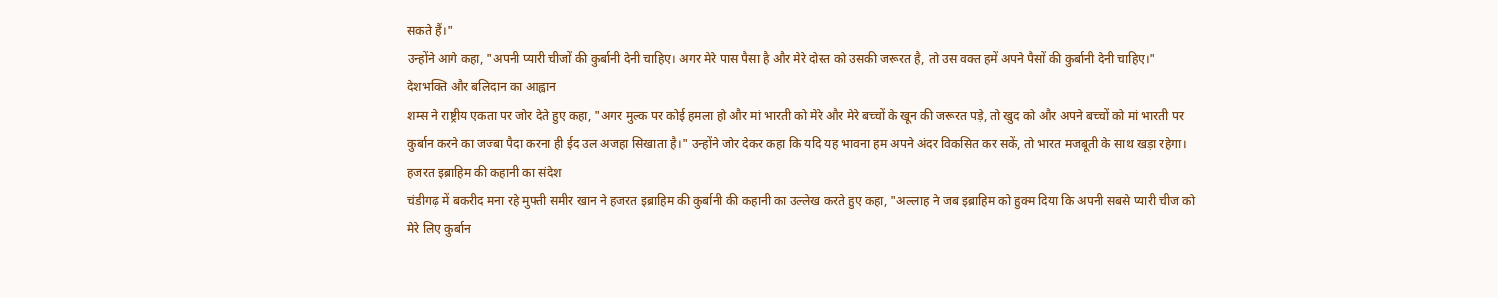सकते हैं।"
उन्होंने आगे कहा, "अपनी प्यारी चीजों की कुर्बानी देनी चाहिए। अगर मेरे पास पैसा है और मेरे दोस्त को उसकी जरूरत है, तो उस वक्त हमें अपने पैसों की कुर्बानी देनी चाहिए।"
देशभक्ति और बलिदान का आह्वान
शम्स ने राष्ट्रीय एकता पर जोर देते हुए कहा, "अगर मुल्क पर कोई हमला हो और मां भारती को मेरे और मेरे बच्चों के खून की जरूरत पड़े, तो खुद को और अपने बच्चों को मां भारती पर कुर्बान करने का जज्बा पैदा करना ही ईद उल अजहा सिखाता है।" उन्होंने जोर देकर कहा कि यदि यह भावना हम अपने अंदर विकसित कर सकें, तो भारत मजबूती के साथ खड़ा रहेगा।
हजरत इब्राहिम की कहानी का संदेश
चंडीगढ़ में बकरीद मना रहे मुफ्ती समीर खान ने हजरत इब्राहिम की कुर्बानी की कहानी का उल्लेख करते हुए कहा, "अल्लाह ने जब इब्राहिम को हुक्म दिया कि अपनी सबसे प्यारी चीज को मेरे लिए कुर्बान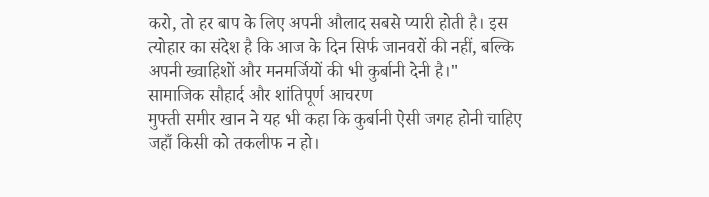करो, तो हर बाप के लिए अपनी औलाद सबसे प्यारी होती है। इस त्योहार का संदेश है कि आज के दिन सिर्फ जानवरों की नहीं, बल्कि अपनी ख्वाहिशों और मनमर्जियों की भी कुर्बानी देनी है।"
सामाजिक सौहार्द और शांतिपूर्ण आचरण
मुफ्ती समीर खान ने यह भी कहा कि कुर्बानी ऐसी जगह होनी चाहिए जहाँ किसी को तकलीफ न हो।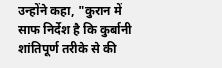उन्होंने कहा, "कुरान में साफ निर्देश है कि कुर्बानी शांतिपूर्ण तरीके से की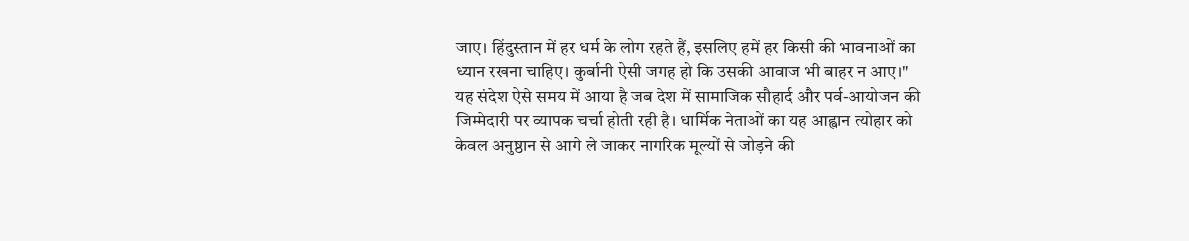जाए। हिंदुस्तान में हर धर्म के लोग रहते हैं, इसलिए हमें हर किसी की भावनाओं का ध्यान रखना चाहिए। कुर्बानी ऐसी जगह हो कि उसकी आवाज भी बाहर न आए।"
यह संदेश ऐसे समय में आया है जब देश में सामाजिक सौहार्द और पर्व-आयोजन की जिम्मेदारी पर व्यापक चर्चा होती रही है। धार्मिक नेताओं का यह आह्वान त्योहार को केवल अनुष्ठान से आगे ले जाकर नागरिक मूल्यों से जोड़ने की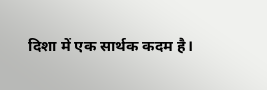दिशा में एक सार्थक कदम है।